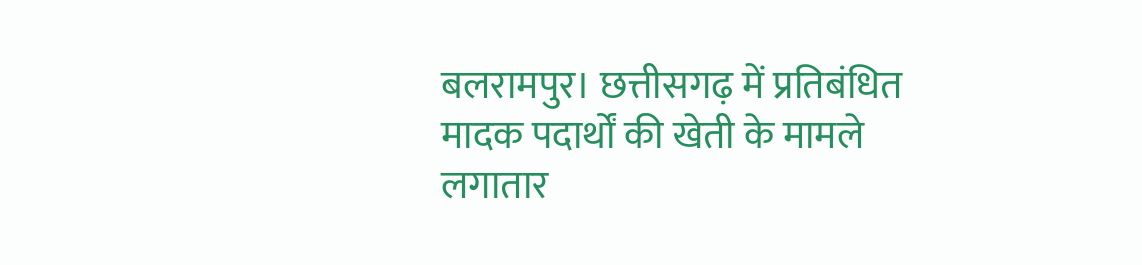बलरामपुर। छत्तीसगढ़ में प्रतिबंधित मादक पदार्थों की खेती के मामले लगातार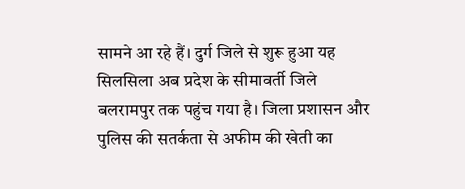सामने आ रहे हैं। दुर्ग जिले से शुरू हुआ यह सिलसिला अब प्रदेश के सीमावर्ती जिले बलरामपुर तक पहुंच गया है। जिला प्रशासन और पुलिस की सतर्कता से अफीम की खेती का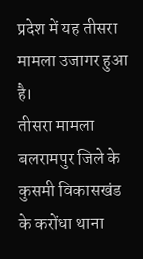प्रदेश में यह तीसरा मामला उजागर हुआ है।
तीसरा मामला बलरामपुर जिले के कुसमी विकासखंड के करोंधा थाना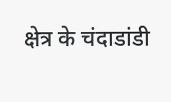क्षेत्र के चंदाडांडी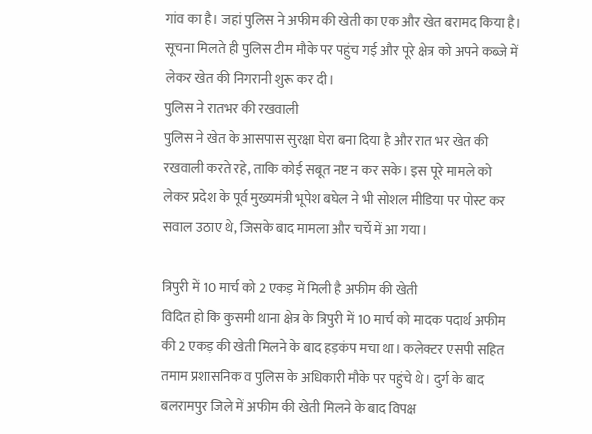गांव का है। जहां पुलिस ने अफीम की खेती का एक और खेत बरामद किया है। सूचना मिलते ही पुलिस टीम मौके पर पहुंच गई और पूरे क्षेत्र को अपने कब्जे में लेकर खेत की निगरानी शुरू कर दी।
पुलिस ने रातभर की रखवाली
पुलिस ने खेत के आसपास सुरक्षा घेरा बना दिया है और रात भर खेत की रखवाली करते रहे, ताकि कोई सबूत नष्ट न कर सके। इस पूरे मामले को लेकर प्रदेश के पूर्व मुख्यमंत्री भूपेश बघेल ने भी सोशल मीडिया पर पोस्ट कर सवाल उठाए थे, जिसके बाद मामला और चर्चे में आ गया।

त्रिपुरी में 10 मार्च को 2 एकड़ में मिली है अफीम की खेती
विदित हो कि कुसमी थाना क्षेत्र के त्रिपुरी में 10 मार्च को मादक पदार्थ अफीम की 2 एकड़ की खेती मिलने के बाद हड़कंप मचा था। कलेक्टर एसपी सहित तमाम प्रशासनिक व पुलिस के अधिकारी मौके पर पहुंचे थे। दुर्ग के बाद बलरामपुर जिले में अफीम की खेती मिलने के बाद विपक्ष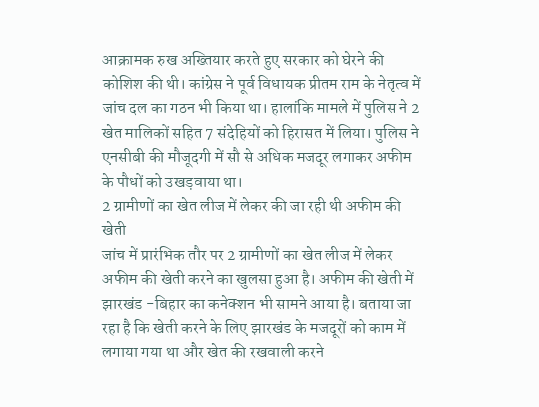आक्रामक रुख अख्तियार करते हुए सरकार को घेरने की कोशिश की थी। कांग्रेस ने पूर्व विधायक प्रीतम राम के नेतृत्व में जांच दल का गठन भी किया था। हालांकि मामले में पुलिस ने 2 खेत मालिकों सहित 7 संदेहियों को हिरासत में लिया। पुलिस ने एनसीबी की मौजूदगी में सौ से अधिक मजदूर लगाकर अफीम के पौधों को उखड़वाया था।
2 ग्रामीणों का खेत लीज में लेकर की जा रही थी अफीम की खेती
जांच में प्रारंभिक तौर पर 2 ग्रामीणों का खेत लीज में लेकर अफीम की खेती करने का खुलसा हुआ है। अफीम की खेती में झारखंड -बिहार का कनेक्शन भी सामने आया है। बताया जा रहा है कि खेती करने के लिए झारखंड के मजदूरों को काम में लगाया गया था और खेत की रखवाली करने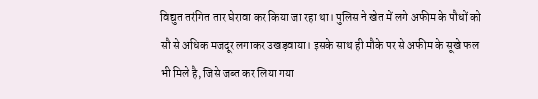विद्युत तरंगित तार घेरावा कर किया जा रहा था। पुलिस ने खेत में लगे अफीम के पौधों को सौ से अधिक मजदूर लगाकर उखड़वाया। इसके साथ ही मौके पर से अफीम के सूखे फल भी मिले है, जिसे जब्त कर लिया गया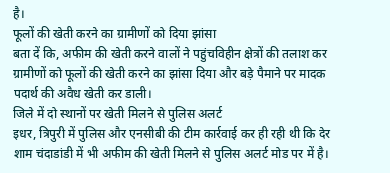है।
फूलों की खेती करने का ग्रामीणों को दिया झांसा
बता दें कि, अफीम की खेती करने वालों ने पहुंचविहीन क्षेत्रों की तलाश कर ग्रामीणों को फूलों की खेती करने का झांसा दिया और बड़े पैमाने पर मादक पदार्थ की अवैध खेती कर डाली।
जिले में दो स्थानों पर खेती मिलने से पुलिस अलर्ट
इधर, त्रिपुरी में पुलिस और एनसीबी की टीम कार्रवाई कर ही रही थी कि देर शाम चंदाडांडी में भी अफीम की खेती मिलने से पुलिस अलर्ट मोड पर में है।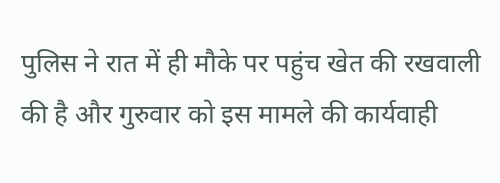पुलिस ने रात में ही मौके पर पहुंच खेत की रखवाली की है और गुरुवार को इस मामले की कार्यवाही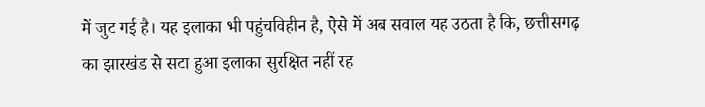में जुट गई है। यह इलाका भी पहुंचविहीन है, ऐसे में अब सवाल यह उठता है कि, छत्तीसगढ़ का झारखंड से सटा हुआ इलाका सुरक्षित नहीं रह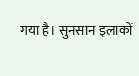गया है। सुनसान इलाकों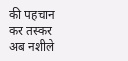की पहचान कर तस्कर अब नशीले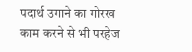पदार्थ उगाने का गोरख काम करने से भी परहेज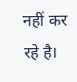नहीं कर रहे है।